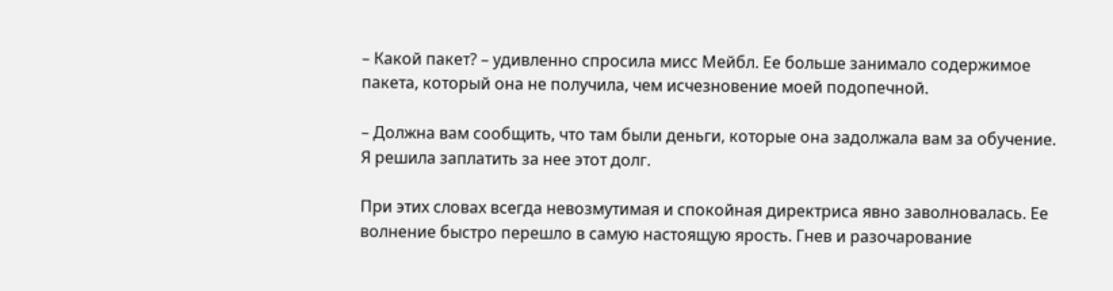– Какой пакет? – удивленно спросила мисс Мейбл. Ее больше занимало содержимое пакета, который она не получила, чем исчезновение моей подопечной.

– Должна вам сообщить, что там были деньги, которые она задолжала вам за обучение. Я решила заплатить за нее этот долг.

При этих словах всегда невозмутимая и спокойная директриса явно заволновалась. Ее волнение быстро перешло в самую настоящую ярость. Гнев и разочарование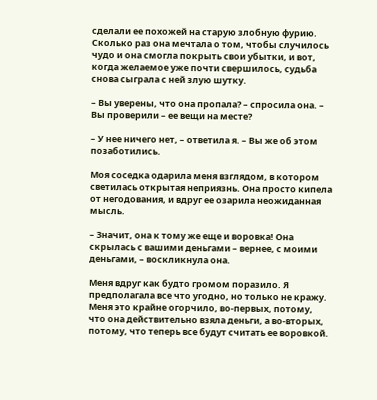сделали ее похожей на старую злобную фурию. Сколько раз она мечтала о том, чтобы случилось чудо и она смогла покрыть свои убытки, и вот, когда желаемое уже почти свершилось, судьба снова сыграла с ней злую шутку.

– Вы уверены, что она пропала? – спросила она. – Вы проверили – ее вещи на месте?

– У нее ничего нет, – ответила я. – Вы же об этом позаботились.

Моя соседка одарила меня взглядом, в котором светилась открытая неприязнь. Она просто кипела от негодования, и вдруг ее озарила неожиданная мысль.

– Значит, она к тому же еще и воровка! Она скрылась с вашими деньгами – вернее, с моими деньгами, – воскликнула она.

Меня вдруг как будто громом поразило. Я предполагала все что угодно, но только не кражу. Меня это крайне огорчило, во-первых, потому, что она действительно взяла деньги, а во-вторых, потому, что теперь все будут считать ее воровкой.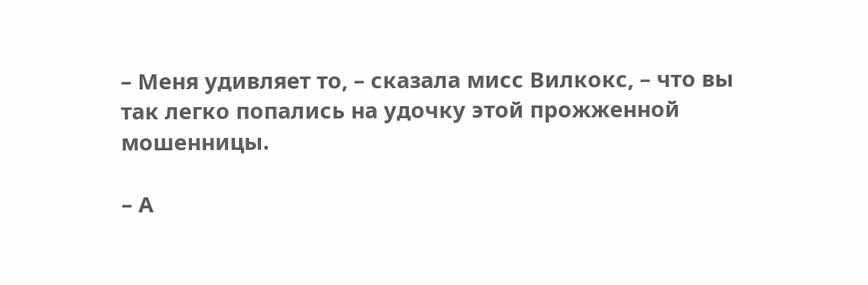– Меня удивляет то, – сказала мисс Вилкокс, – что вы так легко попались на удочку этой прожженной мошенницы.

– А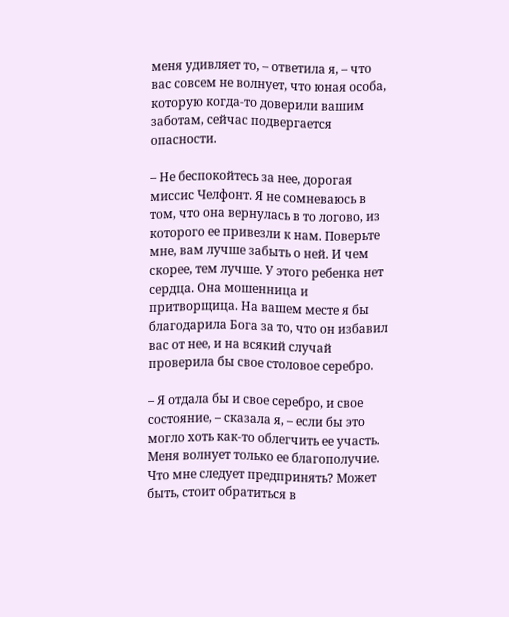меня удивляет то, – ответила я, – что вас совсем не волнует, что юная особа, которую когда-то доверили вашим заботам, сейчас подвергается опасности.

– Не беспокойтесь за нее, дорогая миссис Челфонт. Я не сомневаюсь в том, что она вернулась в то логово, из которого ее привезли к нам. Поверьте мне, вам лучше забыть о ней. И чем скорее, тем лучше. У этого ребенка нет сердца. Она мошенница и притворщица. На вашем месте я бы благодарила Бога за то, что он избавил вас от нее, и на всякий случай проверила бы свое столовое серебро.

– Я отдала бы и свое серебро, и свое состояние, – сказала я, – если бы это могло хоть как-то облегчить ее участь. Меня волнует только ее благополучие. Что мне следует предпринять? Может быть, стоит обратиться в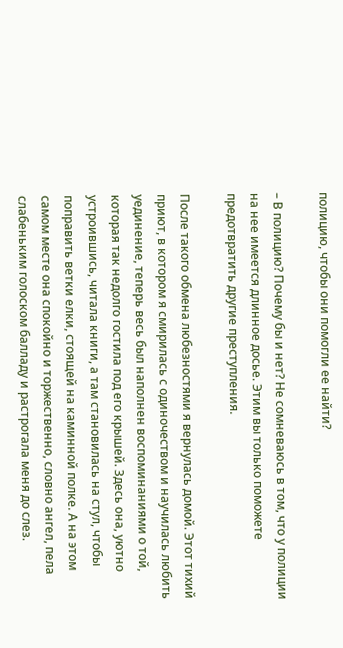полицию, чтобы они помогли ее найти?

– В полицию? Почему бы и нет? Не сомневаюсь в том, что у полиции на нее имеется длинное досье. Этим вы только поможете предотвратить другие преступления.

После такого обмена любезностями я вернулась домой. Этот тихий приют, в котором я смирилась с одиночеством и научилась любить уединение, теперь весь был наполнен воспоминаниями о той, которая так недолго гостила под его крышей. Здесь она, уютно устроившись, читала книги, а там становилась на стул, чтобы поправить ветки елки, стоящей на каминной полке. А на этом самом месте она спокойно и торжественно, словно ангел, пела слабеньким голоском балладу и растрогала меня до слез.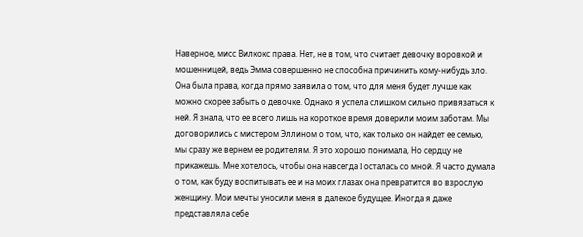Наверное, мисс Вилкокс права. Нет, не в том, что считает девочку воровкой и мошенницей, ведь Эмма совершенно не способна причинить кому-нибудь зло. Она была права, когда прямо заявила о том, что для меня будет лучше как можно скорее забыть о девочке. Однако я успела слишком сильно привязаться к ней. Я знала, что ее всего лишь на короткое время доверили моим заботам. Мы договорились с мистером Эллином о том, что, как только он найдет ее семью, мы сразу же вернем ее родителям. Я это хорошо понимала, Но сердцу не прикажешь. Мне хотелось, чтобы она навсегда I осталась со мной. Я часто думала о том, как буду воспитывать ее и на моих глазах она превратится во взрослую женщину. Мои мечты уносили меня в далекое будущее. Иногда я даже представляла себе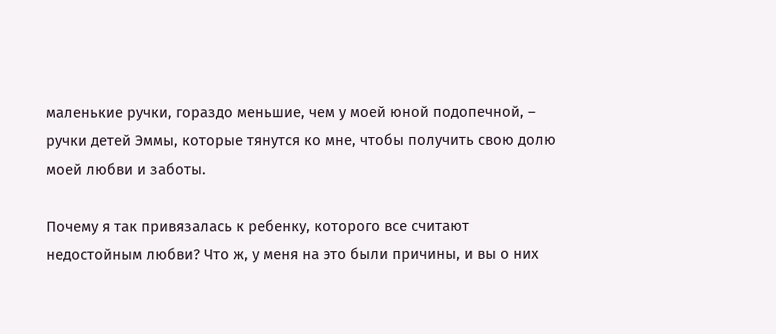маленькие ручки, гораздо меньшие, чем у моей юной подопечной, – ручки детей Эммы, которые тянутся ко мне, чтобы получить свою долю моей любви и заботы.

Почему я так привязалась к ребенку, которого все считают недостойным любви? Что ж, у меня на это были причины, и вы о них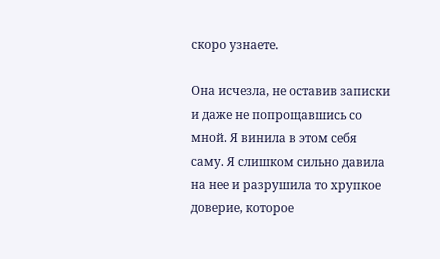скоро узнаете.

Она исчезла, не оставив записки и даже не попрощавшись со мной. Я винила в этом себя саму. Я слишком сильно давила на нее и разрушила то хрупкое доверие, которое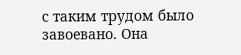с таким трудом было завоевано. Она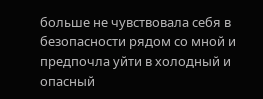больше не чувствовала себя в безопасности рядом со мной и предпочла уйти в холодный и опасный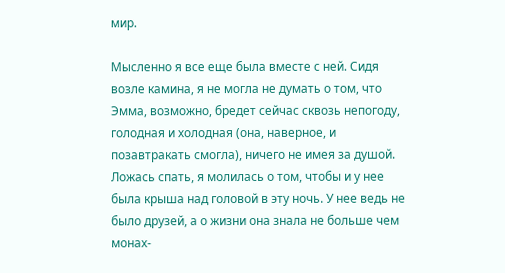мир.

Мысленно я все еще была вместе с ней. Сидя возле камина, я не могла не думать о том, что Эмма, возможно, бредет сейчас сквозь непогоду, голодная и холодная (она, наверное, и позавтракать смогла), ничего не имея за душой. Ложась спать, я молилась о том, чтобы и у нее была крыша над головой в эту ночь. У нее ведь не было друзей, а о жизни она знала не больше чем монах-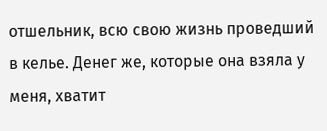отшельник, всю свою жизнь проведший в келье. Денег же, которые она взяла у меня, хватит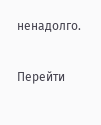ненадолго.

Перейти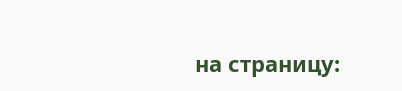на страницу: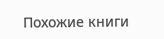Похожие книги